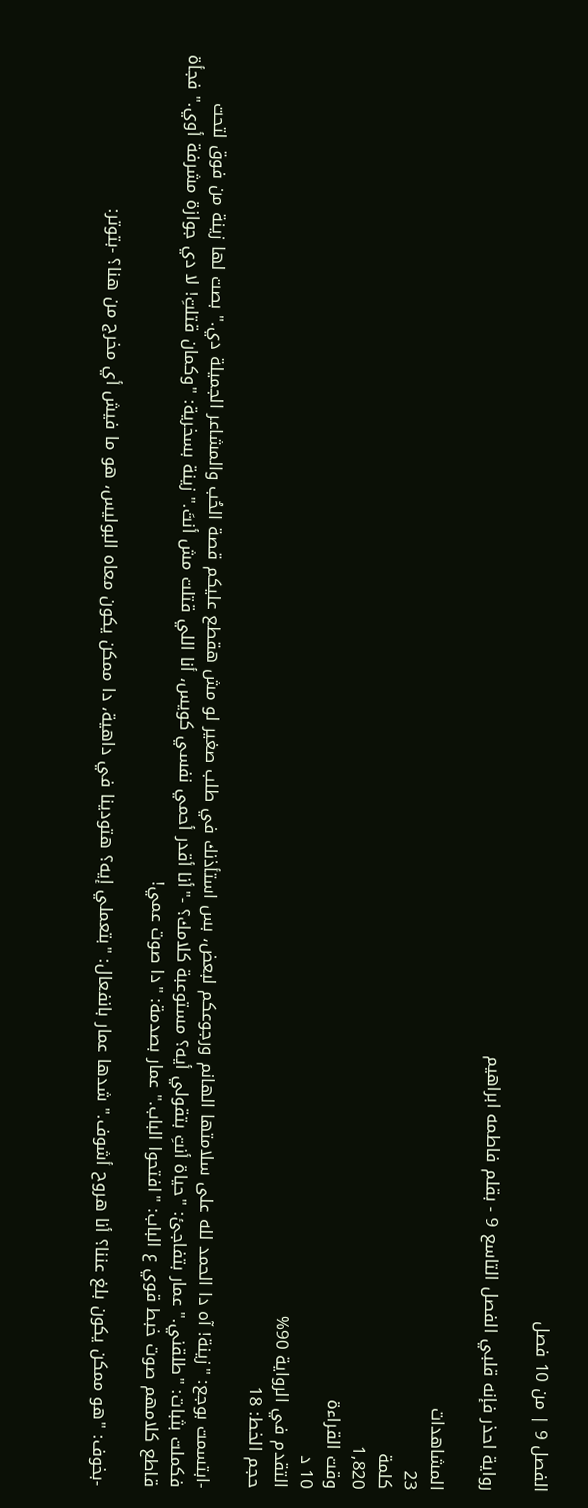الفصل 9 | من 10 فصل

رواية احذر فإنه قلبي الفصل التاسع 9 - بقلم فاطمه ابراهيم

المشاهدات
23
كلمة
1,820
وقت القراءة
10 د
التقدم في الرواية 90%
حجم الخط: 18

-ابتسمت بوجع: "زينة! آه دا الحمد لله على سلامتها الهانم ورجوعكم لبعض، بس استأذنك في طلب صغير لو مش هقطع عليكم قصة الحُب والمشاعر الجميلة دي." بصت لها زينة من فوق لتحت فكملت بثبات: "طلقني." عمار بتفاجئ: "حياة أنتِ بتقولي أيه؟ مستوعبة كلامك؟ -"أنا أقدر أحمي نفسي كويس، أنا اللي قتلت مش أنتَ." زينة بسخرية: "وكمان قتلتِ! لا دي جوازة مشرفة أوي." فجأة قاطع كلامهم صوت خبط قوي ع الباب: "افتحوا الباب." عمار بصدمة: "دا صوت عمي!

-بخوف: "هو ممكن يكون بلغ عننا؟ أنا هروح أشوف." شدها عمار بانفعال: "بتعملي إيه؟ هتودينا في داهية، دا ممكن يكون معاه البوليس، هو ما فيش أي مخرج من هنا؟ -بتوتر: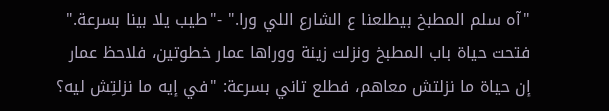"آه سلم المطبخ بيطلعنا ع الشارع اللي ورا." -"طيب يلا بينا بسرعة." فتحت حياة باب المطبخ ونزلت زينة ووراها عمار خطوتين، فلاحظ عمار إن حياة ما نزلتش معاهم، فطلع تاني بسرعة: "في إيه ما نزلتِش ليه؟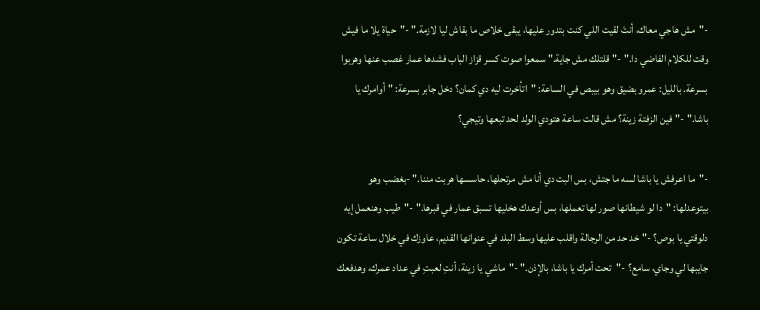-"مش هاجي معاك، أنتَ لقيت اللي كنت بتدور عليها، يبقى خلاص ما بقاش ليا لازمة." -"حياة يلا ما فيش وقت للكلام الفاضي دا." -"قلتلك مش جاية." سمعوا صوت كسر قزاز الباب فشدها عمار غصب عنها وهربوا بسرعة. بالليل: عمرو بضيق وهو بيبص في الساعة: "اتأخرت ليه دي كمان؟ دخل جابر بسرعة: "أوامرك يا باشا." -"فين الزفتة زينة؟ مش قالت ساعة هتودي الولد لحد تبعها وتيجي؟

-"ما اعرفش يا باشا لسه ما جتش، بس البت دي أنا مش مرتحلها، حاسسها هربت مننا." -بغضب وهو بيتوعدلها: "دا لو شيطانها صور لها تعملها، بس أوعدك هخليها تسبق عمار في قبرها." -"طيب وهنعمل إيه دلوقتي يا بوص؟ -"خد حد من الرجالة واقلب عليها وسط البلد في عنوانها القديم، عاوزك في خلال ساعة تكون جايبها لي وجاي، سامع؟ -"تحت أمرك يا باشا، بالإذن." -"ماشي يا زينة، أنتِ لعبتِ في عداد عمرك، وهدفعك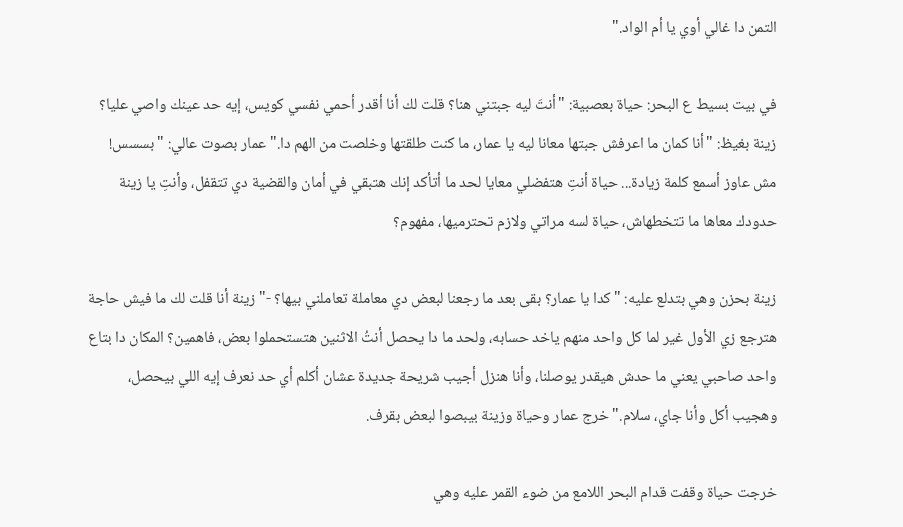التمن دا غالي أوي يا أم الواد."

في بيت بسيط ع البحر: حياة بعصبية: "أنتَ ليه جبتني هنا؟ قلت لك أنا أقدر أحمي نفسي كويس، إيه حد عينك واصي عليا؟ زينة بغيظ: "أنا كمان ما اعرفش جبتها معانا ليه يا عمار، ما كنت طلقتها وخلصت من الهم دا." عمار بصوت عالي: "بسسس! مش عاوز أسمع كلمة زيادة... حياة أنتِ هتفضلي معايا لحد ما أتأكد إنك هتبقي في أمان والقضية دي تتقفل، وأنتِ يا زينة حدودك معاها ما تتخطهاش، حياة لسه مراتي ولازم تحترميها، مفهوم؟

زينة بحزن وهي بتدلع عليه: "كدا يا عمار؟ بقى بعد ما رجعنا لبعض دي معاملة تعاملني بيها؟ -"زينة أنا قلت لك ما فيش حاجة هترجع زي الأول غير لما كل واحد منهم ياخد حسابه، ولحد ما دا يحصل أنتُ الاثنين هتستحملوا بعض، فاهمين؟ المكان دا بتاع واحد صاحبي يعني ما حدش هيقدر يوصلنا، وأنا هنزل أجيب شريحة جديدة عشان أكلم أي حد نعرف إيه اللي بيحصل، وهجيب أكل وأنا جاي، سلام." خرج عمار وحياة وزينة بيبصوا لبعض بقرف.

خرجت حياة وقفت قدام البحر اللامع من ضوء القمر عليه وهي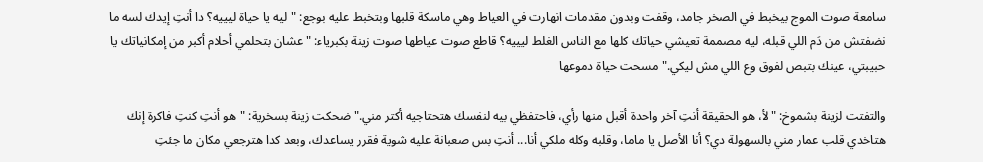سامعة صوت الموج بيخبط في الصخر جامد، وقفت وبدون مقدمات انهارت في العياط وهي ماسكة قلبها وبتخبط عليه بوجع: "ليه يا حياة ليييه؟ دا أنتِ إيدك لسه ما نضفتش من دَم اللي قبله، ليه مصممة تعيشي حياتك كلها مع الناس الغلط ليييه؟ قاطع صوت عياطها صوت زينة بكبرياء: "عشان بتحلمي أحلام أكبر من إمكانياتك يا حبيبتي، عينك بتبص لفوق وع اللي مش ليكي." مسحت حياة دموعها

والتفتت لزينة بشموخ: "لأ، هو الحقيقة أنتِ آخر واحدة أقبل منها رأي، فاحتفظي بيه لنفسك هتحتاجيه أكتر مني." ضحكت زينة بسخرية: "هو أنتِ كنتِ فاكرة إنك هتاخدي قلب عمار مني بالسهولة دي؟ أنا الأصل يا ماما، وقلبه وكله ملكي أنا... أنتِ بس صعبانة عليه شوية فقرر يساعدك، وبعد كدا هترجعي مكان ما جئتِ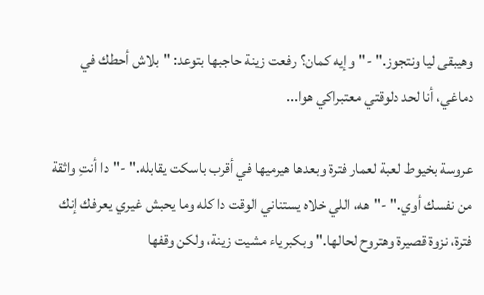وهيبقى ليا ونتجوز." -"وإيه كمان؟ رفعت زينة حاجبها بتوعد: "بلاش أحطك في دماغي، أنا لحد دلوقتي معتبراكي هوا...

عروسة بخيوط لعبة لعمار فترة وبعدها هيرميها في أقرب باسكت يقابله." -"دا أنتِ واثقة من نفسك أوي." -"هه، اللي خلاه يستناني الوقت دا كله وما يحبش غيري يعرفك إنك فترة، نزوة قصيرة وهتروح لحالها." وبكبرياء مشيت زينة، ولكن وقفها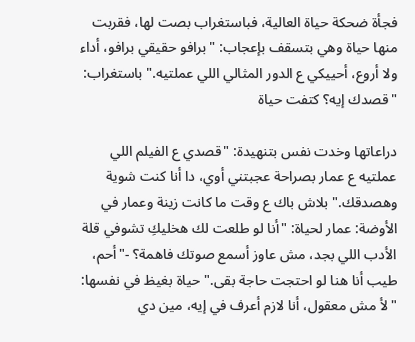فجأة ضحكة حياة العالية، فباستغراب بصت لها، فقربت منها حياة وهي بتسقف بإعجاب: "برافو حقيقي برافو، أداء ولا أروع، أحييكي ع الدور المثالي اللي عملتيه." باستغراب: "قصدك إيه؟ كتفت حياة

دراعاتها وخدت نفس بتنهيدة: "قصدي ع الفيلم اللي عملتيه ع عمار بصراحة عجبتني أوي، دا أنا كنت شوية وهصدقك." بلاش باك ع وقت ما كانت زينة وعمار في الأوضة: عمار لحياة: "أنا لو طلعت لك هخليكِ تشوفي قلة الأدب اللي بجد، مش عاوز أسمع صوتك فاهمة؟ -"أحم، طيب أنا هنا لو احتجت حاجة بقى." حياة بغيظ في نفسها: "لأ مش معقول، أنا لازم أعرف في إيه، مين دي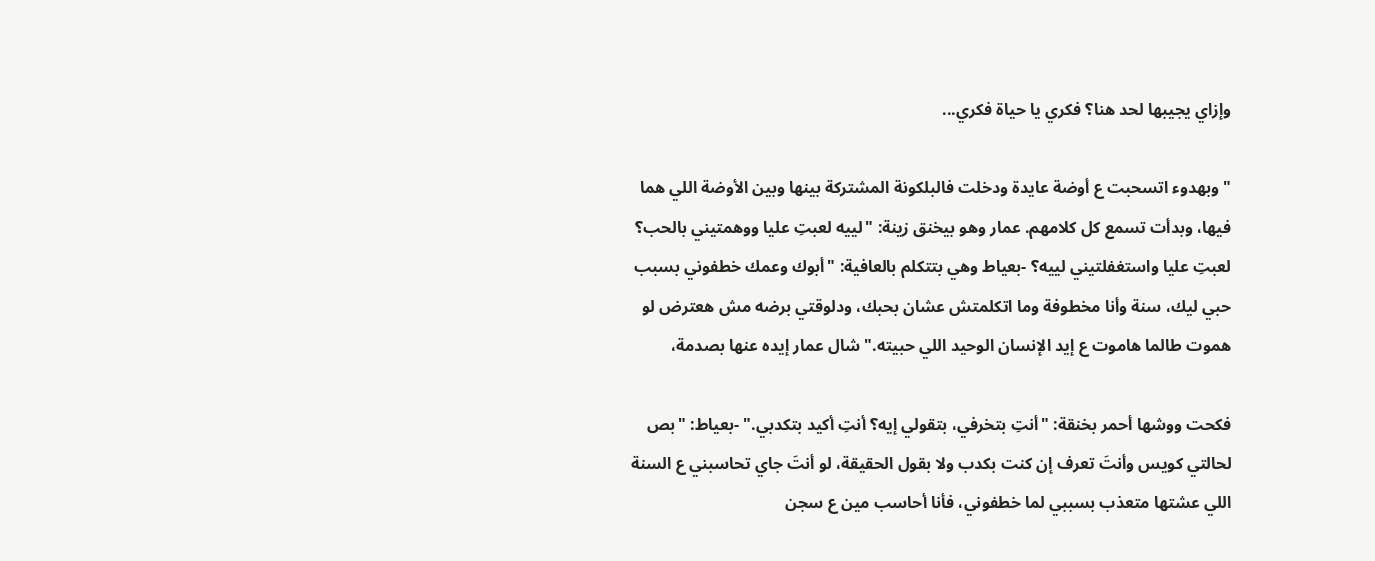وإزاي يجيبها لحد هنا؟ فكري يا حياة فكري...

" وبهدوء اتسحبت ع أوضة عايدة ودخلت فالبلكونة المشتركة بينها وبين الأوضة اللي هما فيها، وبدأت تسمع كل كلامهم. عمار وهو بيخنق زينة: "لييه لعبتِ عليا ووهمتيني بالحب؟ لعبتِ عليا واستغفلتيني لييه؟ -بعياط وهي بتتكلم بالعافية: "أبوك وعمك خطفوني بسبب حبي ليك، سنة وأنا مخطوفة وما اتكلمتش عشان بحبك، ودلوقتي برضه مش هعترض لو هموت طالما هاموت ع إيد الإنسان الوحيد اللي حبيته." شال عمار إيده عنها بصدمة،

فكحت ووشها أحمر بخنقة: "أنتِ بتخرفي، بتقولي إيه؟ أنتِ أكيد بتكدبي." -بعياط: "بص لحالتي كويس وأنتَ تعرف إن كنت بكدب ولا بقول الحقيقة، لو أنتَ جاي تحاسبني ع السنة اللي عشتها متعذب بسببي لما خطفوني، فأنا أحاسب مين ع سجن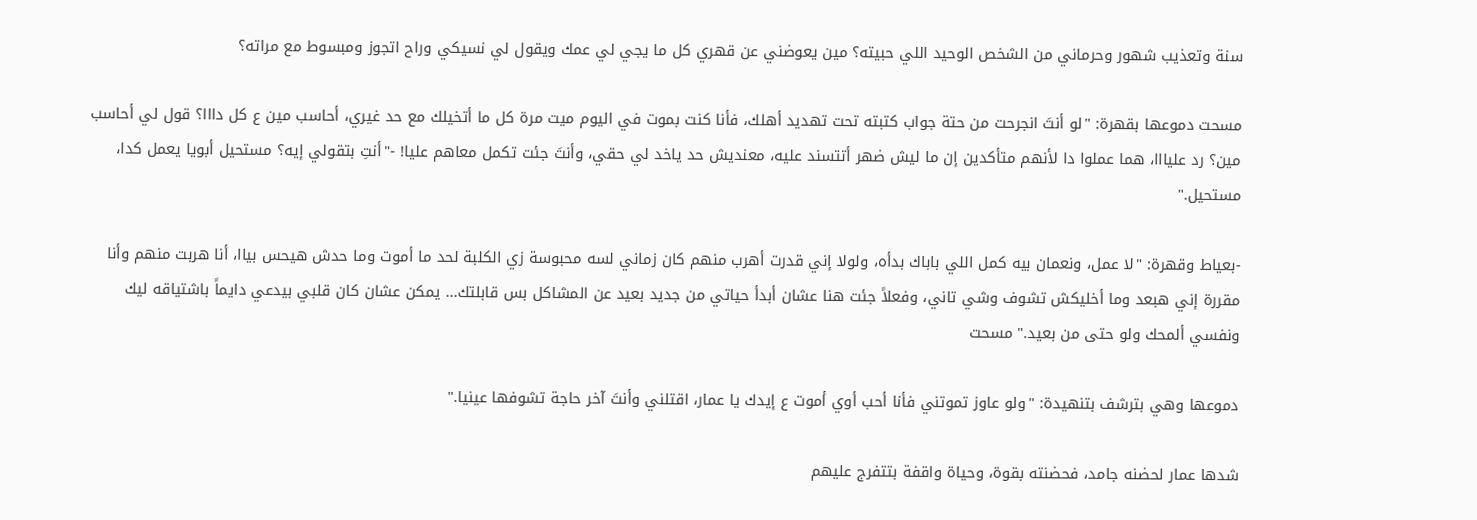سنة وتعذيب شهور وحرماني من الشخص الوحيد اللي حبيته؟ مين يعوضني عن قهري كل ما يجي لي عمك ويقول لي نسيكي وراح اتجوز ومبسوط مع مراته؟

مسحت دموعها بقهرة: "لو أنتَ انجرحت من حتة جواب كتبته تحت تهديد أهلك، فأنا كنت بموت في اليوم ميت مرة كل ما أتخيلك مع حد غيري، أحاسب مين ع كل دااا؟ قول لي أحاسب مين؟ رد عليااا، هما عملوا دا لأنهم متأكدين إن ما ليش ضهر أتتسند عليه، معنديش حد ياخد لي حقي، وأنتَ جئت تكمل معاهم عليا! -"أنتِ بتقولي إيه؟ مستحيل أبويا يعمل كدا، مستحيل."

-بعياط وقهرة: "لا عمل، ونعمان بيه كمل اللي باباك بدأه، ولولا إني قدرت أهرب منهم كان زماني لسه محبوسة زي الكلبة لحد ما أموت وما حدش هيحس بياا، أنا هربت منهم وأنا مقررة إني هبعد وما أخليكش تشوف وشي تاني، وفعلاً جئت هنا عشان أبدأ حياتي من جديد بعيد عن المشاكل بس قابلتك... يمكن عشان كان قلبي بيدعي دايماً باشتياقه ليك ونفسي ألمحك ولو حتى من بعيد." مسحت

دموعها وهي بترشف بتنهيدة: "ولو عاوز تموتني فأنا أحب أوي أموت ع إيدك يا عمار، اقتلني وأنتَ آخر حاجة تشوفها عينيا."

شدها عمار لحضنه جامد، فحضنته بقوة، وحياة واقفة بتتفرج عليهم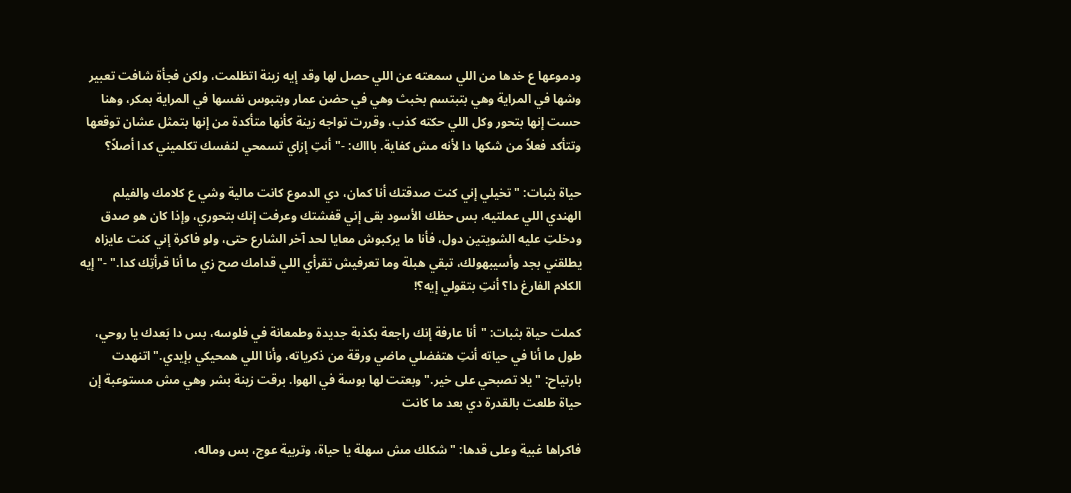ودموعها ع خدها من اللي سمعته عن اللي حصل لها وقد إيه زينة اتظلمت، ولكن فجأة شافت تعبير وشها في المراية وهي بتبتسم بخبث وهي في حضن عمار وبتبوس نفسها في المراية بمكر، وهنا حست إنها بتحور وكل اللي حكته كذب، وقررت تواجه زينة كأنها متأكدة من إنها بتمثل عشان توقعها وتتأكد فعلاً من شكها دا لأنه مش كفاية. باااك: -"أنتِ إزاي تسمحي لنفسك تكلميني كدا أصلاً؟

حياة بثبات: "تخيلي إني كنت صدقتك أنا كمان، دي الدموع كانت مالية وشي ع كلامك والفيلم الهندي اللي عملتيه، بس حظك الأسود بقى إني قفشتك وعرفت إنك بتحوري، وإذا كان هو صدق ودخلتِ عليه الشويتين دول، فأنا ما يركبوش معايا لحد آخر الشارع حتى، ولو فاكرة إني كنت عايزاه يطلقني بجد وأسيبهولك، تبقي هبلة وما تعرفيش تقرأي اللي قدامك صح زي ما أنا قرأتِك كدا." -"إيه الكلام الفارغ دا؟ أنتِ بتقولي إيه؟!

كملت حياة بثبات: "أنا عارفة إنك راجعة بكذبة جديدة وطمعانة في فلوسه، بس دا بَعدك يا روحي، طول ما أنا في حياته أنتِ هتفضلي ماضي ورقة من ذكرياته، وأنا اللي همحيكي بإيدي." اتنهدت بارتياح: "يلا تصبحي على خير." وبعتت لها بوسة في الهوا. برقت زينة بشر وهي مش مستوعبة إن حياة طلعت بالقدرة دي بعد ما كانت

فاكراها غبية وعلى قدها: "شكلك مش سهلة يا حياة، وتربية عوج، بس وماله،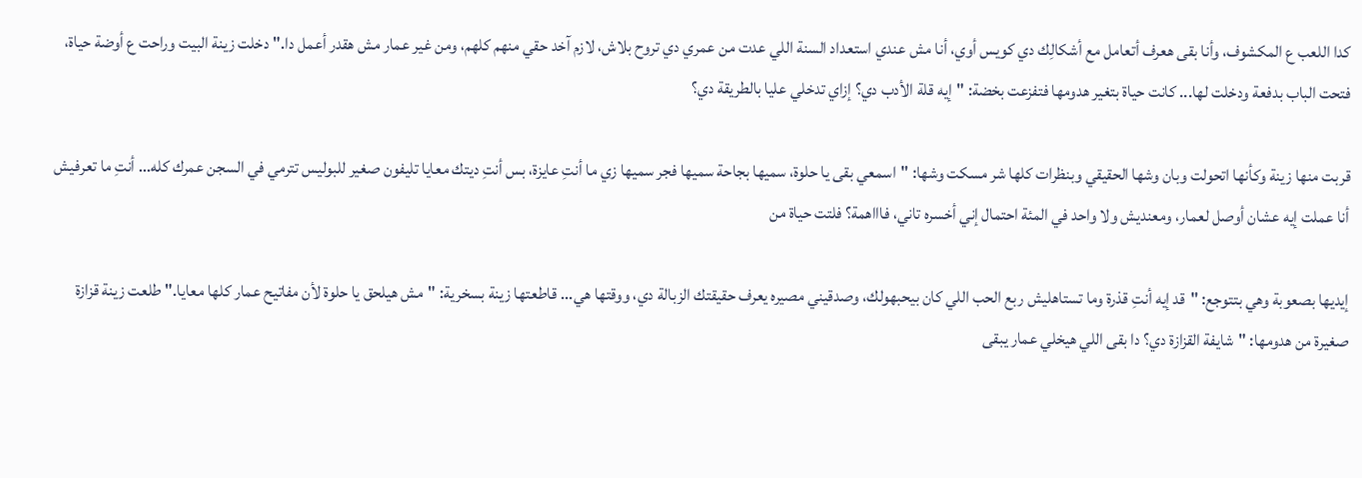كدا اللعب ع المكشوف، وأنا بقى هعرف أتعامل مع أشكالِك دي كويس أوي، أنا مش عندي استعداد السنة اللي عدت من عمري دي تروح بلاش، لازم آخد حقي منهم كلهم، ومن غير عمار مش هقدر أعمل دا." دخلت زينة البيت وراحت ع أوضة حياة، فتحت الباب بدفعة ودخلت لها... كانت حياة بتغير هدومها فتفزعت بخضة: "إيه قلة الأدب دي؟ إزاي تدخلي عليا بالطريقة دي؟

قربت منها زينة وكأنها اتحولت وبان وشها الحقيقي وبنظرات كلها شر مسكت وشها: "اسمعي بقى يا حلوة، سميها بجاحة سميها فجر سميها زي ما أنتِ عايزة، بس أنتِ ديتك معايا تليفون صغير للبوليس تترمي في السجن عمرك كله... أنتِ ما تعرفيش أنا عملت إيه عشان أوصل لعمار، ومعنديش ولا واحد في المئة احتمال إني أخسره تاني، فاااهمة؟ فلتت حياة من

إيديها بصعوبة وهي بتتوجع: "قد إيه أنتِ قذرة وما تستاهليش ربع الحب اللي كان بيحبهولك، وصدقيني مصيره يعرف حقيقتك الزبالة دي، ووقتها هي... قاطعتها زينة بسخرية: "مش هيلحق يا حلوة لأن مفاتيح عمار كلها معايا." طلعت زينة قزازة صغيرة من هدومها: "شايفة القزازة دي؟ دا بقى اللي هيخلي عمار يبقى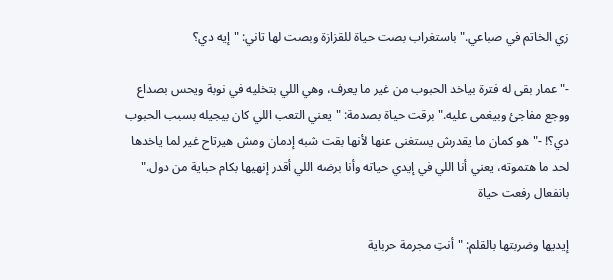زي الخاتم في صباعي." باستغراب بصت حياة للقزازة وبصت لها تاني: "إيه دي؟

-"عمار بقى له فترة بياخد الحبوب من غير ما يعرف، وهي اللي بتخليه في نوبة ويحس بصداع ووجع مفاجئ وبيغمى عليه." برقت حياة بصدمة: "يعني التعب اللي كان بيجيله بسبب الحبوب دي؟! -"هو كمان ما يقدرش يستغنى عنها لأنها بقت شبه إدمان ومش هيرتاح غير لما ياخدها لحد ما هتموته، يعني أنا اللي في إيدي حياته وأنا برضه اللي أقدر إنهيها بكام حباية من دول." بانفعال رفعت حياة

إيديها وضربتها بالقلم: "أنتِ مجرمة حرباية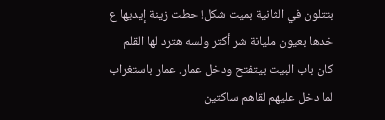بتتلون في الثانية بميت شكل! حطت زينة إيديها ع خدها بعيون مليانة شر أكتر ولسه هترد لها القلم كان باب البيت بيتفتح ودخل عمار. عمار باستغراب لما دخل عليهم لقاهم ساكتين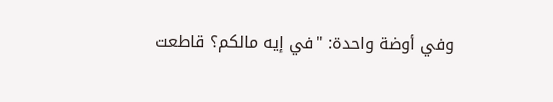وفي أوضة واحدة: "في إيه مالكم؟ قاطعت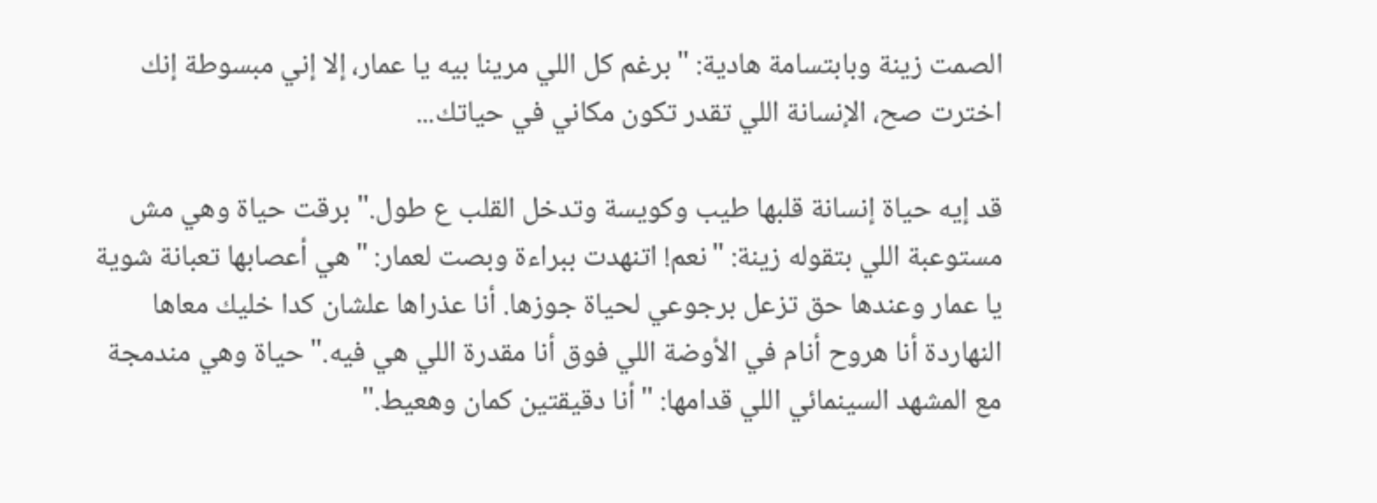الصمت زينة وبابتسامة هادية: "برغم كل اللي مرينا بيه يا عمار، إلا إني مبسوطة إنك اخترت صح، الإنسانة اللي تقدر تكون مكاني في حياتك...

قد إيه حياة إنسانة قلبها طيب وكويسة وتدخل القلب ع طول." برقت حياة وهي مش مستوعبة اللي بتقوله زينة: "نعم! اتنهدت ببراءة وبصت لعمار: "هي أعصابها تعبانة شوية يا عمار وعندها حق تزعل برجوعي لحياة جوزها. أنا عذراها علشان كدا خليك معاها النهاردة أنا هروح أنام في الأوضة اللي فوق أنا مقدرة اللي هي فيه." حياة وهي مندمجة مع المشهد السينمائي اللي قدامها: "أنا دقيقتين كمان وهعيط."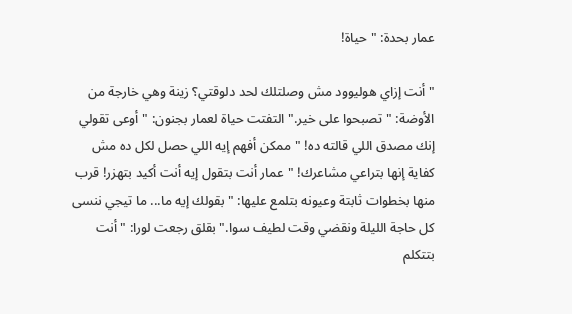عمار بحدة: "حياة!

"أنت إزاي هوليوود مش وصلتلك لحد دلوقتي؟ زينة وهي خارجة من الأوضة: "تصبحوا على خير." التفتت حياة لعمار بجنون: "أوعى تقولي إنك مصدق اللي قالته ده! "ممكن أفهم إيه اللي حصل لكل ده مش كفاية إنها بتراعي مشاعرك! "عمار أنت بتقول إيه أنت أكيد بتهزر! قرب منها بخطوات ثابتة وعيونه بتلمع عليها: "بقولك إيه ما... ما تيجي ننسى كل حاجة الليلة ونقضي وقت لطيف سوا." بقلق رجعت لورا: "أنت بتتكلم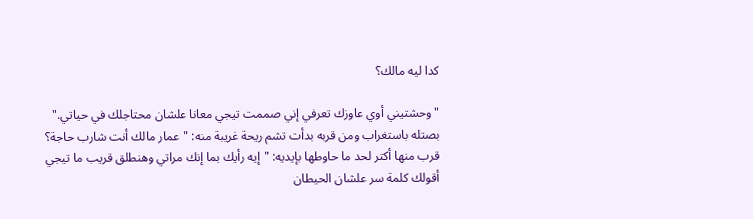كدا ليه مالك؟

"وحشتيني أوي عاوزك تعرفي إني صممت تيجي معانا علشان محتاجلك في حياتي." بصتله باستغراب ومن قربه بدأت تشم ريحة غريبة منه: "عمار مالك أنت شارب حاجة؟ قرب منها أكتر لحد ما حاوطها بإيديه: "إيه رأيك بما إنك مراتي وهنطلق قريب ما تيجي أقولك كلمة سر علشان الحيطان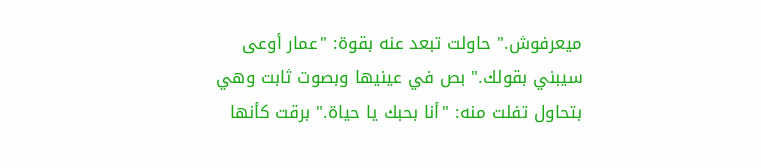ميعرفوش." حاولت تبعد عنه بقوة: "عمار أوعى سيبني بقولك." بص في عينيها وبصوت ثابت وهي بتحاول تفلت منه: "أنا بحبك يا حياة." برقت كأنها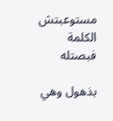مستوعبتش الكلمة فبصتله

بذهول وهي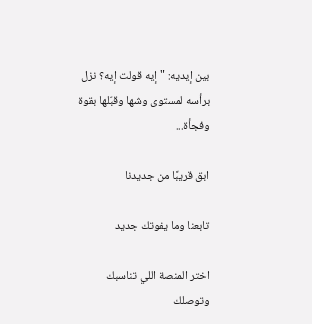بين إيديه: "إيه قولت إيه؟ نزل برأسه لمستوى وشها وقبّلها بقوة وفجأة...

ابق قريبًا من جديدنا

تابعنا وما يفوتك جديد

اختر المنصة اللي تناسبك وتوصلك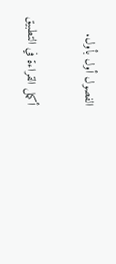الفصول أول بأول.

أكمل القراءة في التطبيق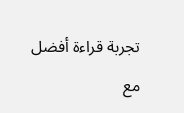تجربة قراءة أفضل مع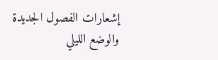إشعارات الفصول الجديدة والوضع الليلي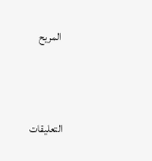المريح



التعليقات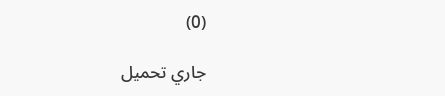(0)

جاري تحميل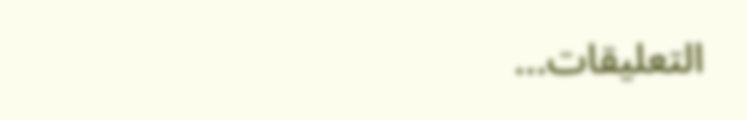التعليقات...